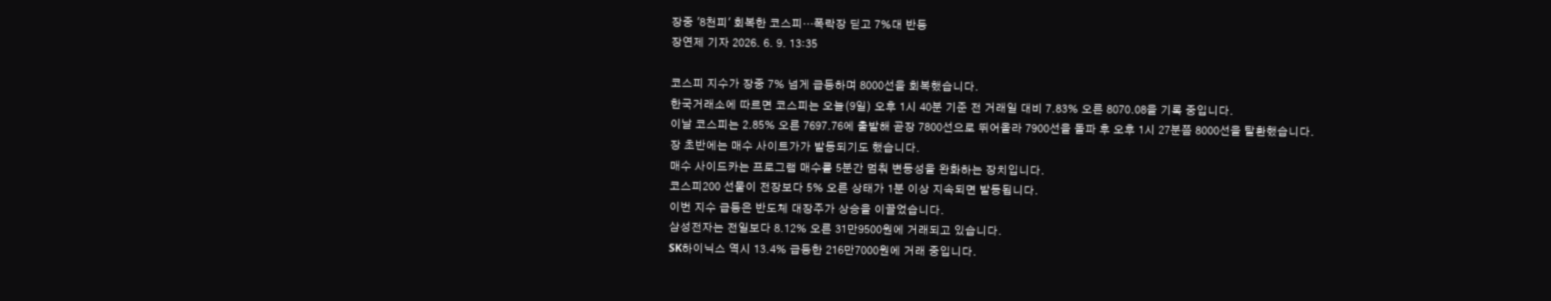장중 '8천피' 회복한 코스피…폭락장 딛고 7%대 반등
장연제 기자 2026. 6. 9. 13:35

코스피 지수가 장중 7% 넘게 급등하며 8000선을 회복했습니다.
한국거래소에 따르면 코스피는 오늘(9일) 오후 1시 40분 기준 전 거래일 대비 7.83% 오른 8070.08을 기록 중입니다.
이날 코스피는 2.85% 오른 7697.76에 출발해 곧장 7800선으로 뛰어올라 7900선을 돌파 후 오후 1시 27분쯤 8000선을 탈환했습니다.
장 초반에는 매수 사이트가가 발동되기도 했습니다.
매수 사이드카는 프로그램 매수를 5분간 멈춰 변동성을 완화하는 장치입니다.
코스피200 선물이 전장보다 5% 오른 상태가 1분 이상 지속되면 발동됩니다.
이번 지수 급등은 반도체 대장주가 상승을 이끌었습니다.
삼성전자는 전일보다 8.12% 오른 31만9500원에 거래되고 있습니다.
SK하이닉스 역시 13.4% 급등한 216만7000원에 거래 중입니다.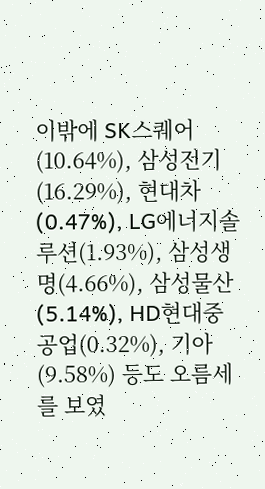이밖에 SK스퀘어(10.64%), 삼성전기(16.29%), 현대차(0.47%), LG에너지솔루션(1.93%), 삼성생명(4.66%), 삼성물산(5.14%), HD현대중공업(0.32%), 기아(9.58%) 등도 오름세를 보였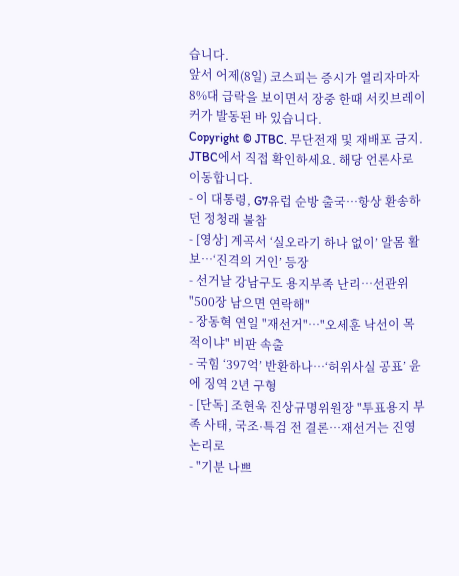습니다.
앞서 어제(8일) 코스피는 증시가 열리자마자 8%대 급락을 보이면서 장중 한때 서킷브레이커가 발동된 바 있습니다.
Copyright © JTBC. 무단전재 및 재배포 금지.
JTBC에서 직접 확인하세요. 해당 언론사로 이동합니다.
- 이 대통령, G7유럽 순방 출국…항상 환송하던 정청래 불참
- [영상] 계곡서 ‘실오라기 하나 없이’ 알몸 활보…‘진격의 거인’ 등장
- 선거날 강남구도 용지부족 난리…선관위 "500장 남으면 연락해"
- 장동혁 연일 "재선거"…"오세훈 낙선이 목적이냐" 비판 속출
- 국힘 ‘397억’ 반환하나…‘허위사실 공표’ 윤에 징역 2년 구형
- [단독] 조현욱 진상규명위원장 "투표용지 부족 사태, 국조·특검 전 결론…재선거는 진영 논리로
- "기분 나쁘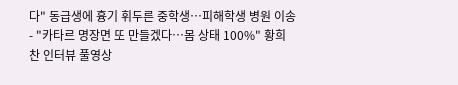다" 동급생에 흉기 휘두른 중학생…피해학생 병원 이송
- "카타르 명장면 또 만들겠다…몸 상태 100%" 황희찬 인터뷰 풀영상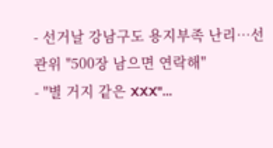- 선거날 강남구도 용지부족 난리…선관위 "500장 남으면 연락해"
- "별 거지 같은 XXX"…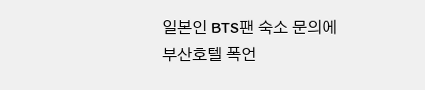일본인 BTS팬 숙소 문의에 부산호텔 폭언